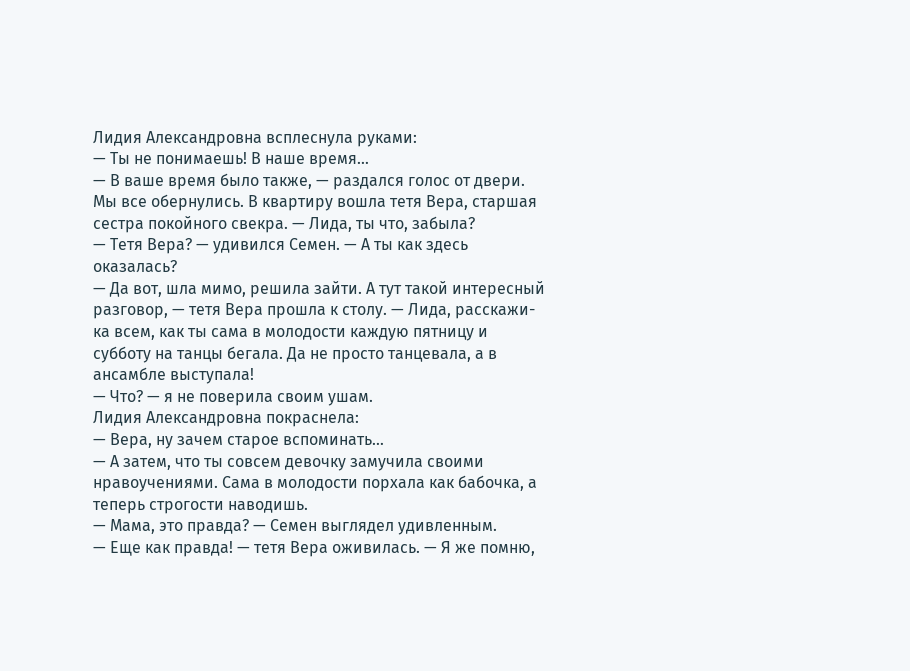Лидия Александровна всплеснула руками:
— Ты не понимаешь! В наше время…
— В ваше время было также, — раздался голос от двери. Мы все обернулись. В квартиру вошла тетя Вера, старшая сестра покойного свекра. — Лида, ты что, забыла?
— Тетя Вера? — удивился Семен. — А ты как здесь оказалась?
— Да вот, шла мимо, решила зайти. А тут такой интересный разговор, — тетя Вера прошла к столу. — Лида, расскажи-ка всем, как ты сама в молодости каждую пятницу и субботу на танцы бегала. Да не просто танцевала, а в ансамбле выступала!
— Что? — я не поверила своим ушам.
Лидия Александровна покраснела:
— Вера, ну зачем старое вспоминать…
— А затем, что ты совсем девочку замучила своими нравоучениями. Сама в молодости порхала как бабочка, а теперь строгости наводишь.
— Мама, это правда? — Семен выглядел удивленным.
— Еще как правда! — тетя Вера оживилась. — Я же помню,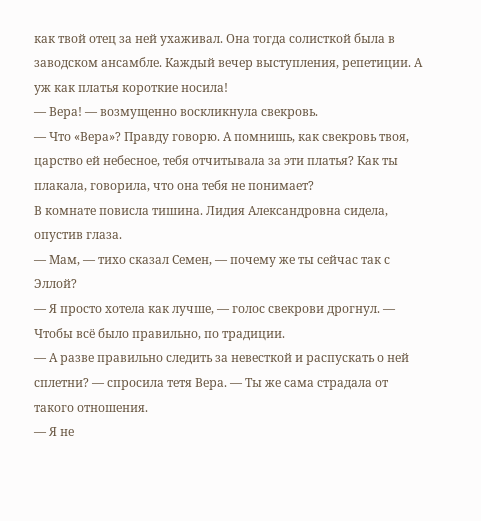как твой отец за ней ухаживал. Она тогда солисткой была в заводском ансамбле. Каждый вечер выступления, репетиции. А уж как платья короткие носила!
— Вера! — возмущенно воскликнула свекровь.
— Что «Вера»? Правду говорю. А помнишь, как свекровь твоя, царство ей небесное, тебя отчитывала за эти платья? Как ты плакала, говорила, что она тебя не понимает?
В комнате повисла тишина. Лидия Александровна сидела, опустив глаза.
— Мам, — тихо сказал Семен, — почему же ты сейчас так с Эллой?
— Я просто хотела как лучше, — голос свекрови дрогнул. — Чтобы всё было правильно, по традиции.
— А разве правильно следить за невесткой и распускать о ней сплетни? — спросила тетя Вера. — Ты же сама страдала от такого отношения.
— Я не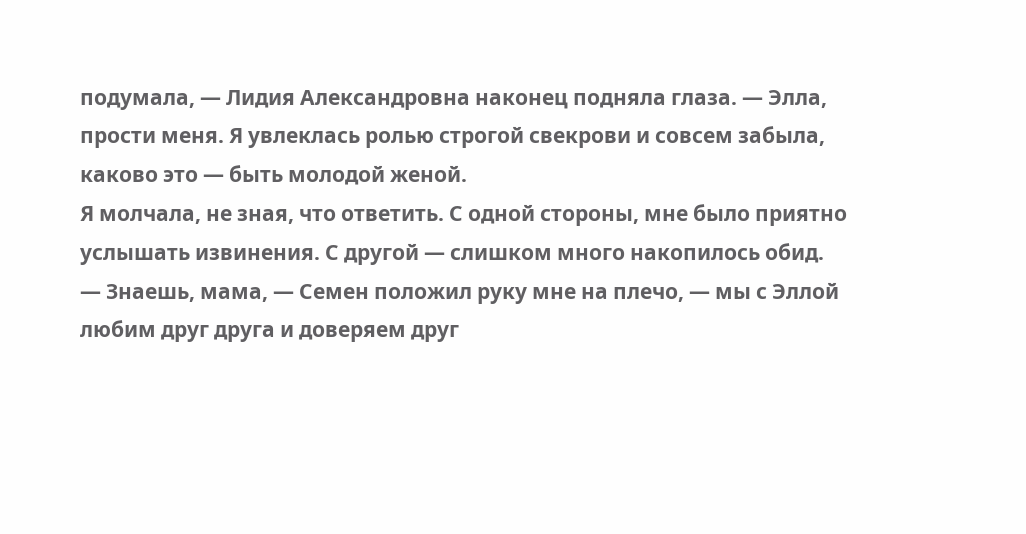подумала, — Лидия Александровна наконец подняла глаза. — Элла, прости меня. Я увлеклась ролью строгой свекрови и совсем забыла, каково это — быть молодой женой.
Я молчала, не зная, что ответить. С одной стороны, мне было приятно услышать извинения. С другой — слишком много накопилось обид.
— Знаешь, мама, — Семен положил руку мне на плечо, — мы с Эллой любим друг друга и доверяем друг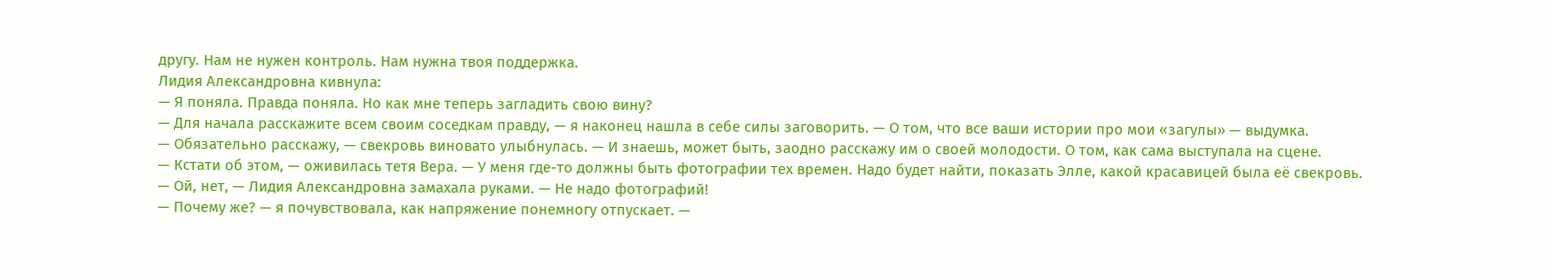другу. Нам не нужен контроль. Нам нужна твоя поддержка.
Лидия Александровна кивнула:
— Я поняла. Правда поняла. Но как мне теперь загладить свою вину?
— Для начала расскажите всем своим соседкам правду, — я наконец нашла в себе силы заговорить. — О том, что все ваши истории про мои «загулы» — выдумка.
— Обязательно расскажу, — свекровь виновато улыбнулась. — И знаешь, может быть, заодно расскажу им о своей молодости. О том, как сама выступала на сцене.
— Кстати об этом, — оживилась тетя Вера. — У меня где-то должны быть фотографии тех времен. Надо будет найти, показать Элле, какой красавицей была её свекровь.
— Ой, нет, — Лидия Александровна замахала руками. — Не надо фотографий!
— Почему же? — я почувствовала, как напряжение понемногу отпускает. —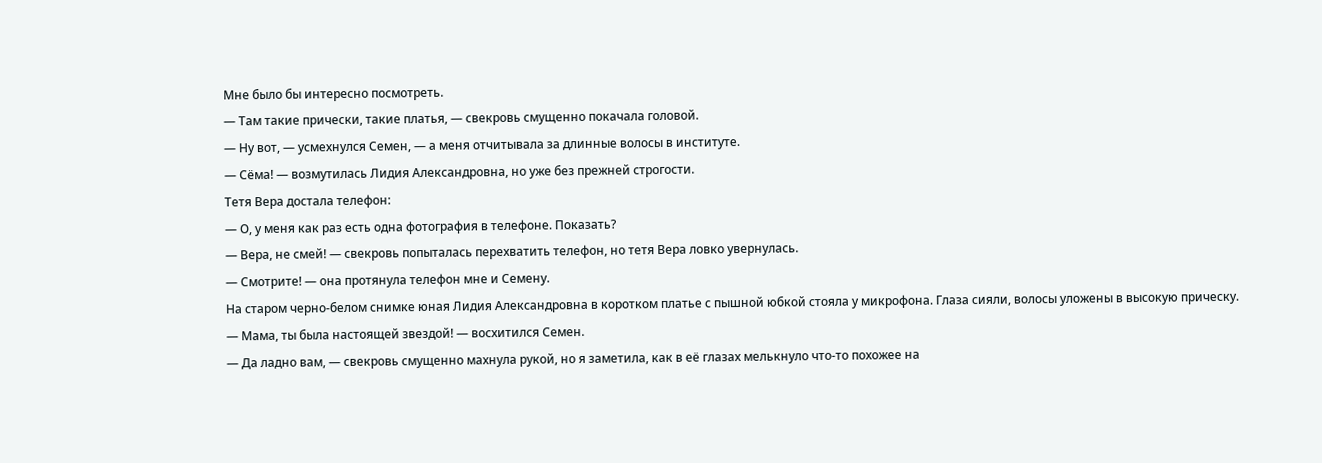Мне было бы интересно посмотреть.
— Там такие прически, такие платья, — свекровь смущенно покачала головой.
— Ну вот, — усмехнулся Семен, — а меня отчитывала за длинные волосы в институте.
— Сёма! — возмутилась Лидия Александровна, но уже без прежней строгости.
Тетя Вера достала телефон:
— О, у меня как раз есть одна фотография в телефоне. Показать?
— Вера, не смей! — свекровь попыталась перехватить телефон, но тетя Вера ловко увернулась.
— Смотрите! — она протянула телефон мне и Семену.
На старом черно-белом снимке юная Лидия Александровна в коротком платье с пышной юбкой стояла у микрофона. Глаза сияли, волосы уложены в высокую прическу.
— Мама, ты была настоящей звездой! — восхитился Семен.
— Да ладно вам, — свекровь смущенно махнула рукой, но я заметила, как в её глазах мелькнуло что-то похожее на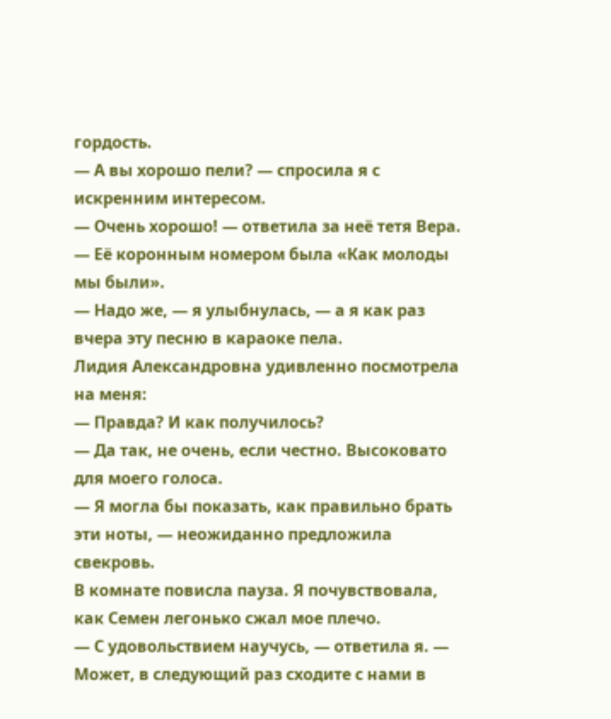гордость.
— А вы хорошо пели? — спросила я с искренним интересом.
— Очень хорошо! — ответила за неё тетя Вера. — Её коронным номером была «Как молоды мы были».
— Надо же, — я улыбнулась, — а я как раз вчера эту песню в караоке пела.
Лидия Александровна удивленно посмотрела на меня:
— Правда? И как получилось?
— Да так, не очень, если честно. Высоковато для моего голоса.
— Я могла бы показать, как правильно брать эти ноты, — неожиданно предложила свекровь.
В комнате повисла пауза. Я почувствовала, как Семен легонько сжал мое плечо.
— С удовольствием научусь, — ответила я. — Может, в следующий раз сходите с нами в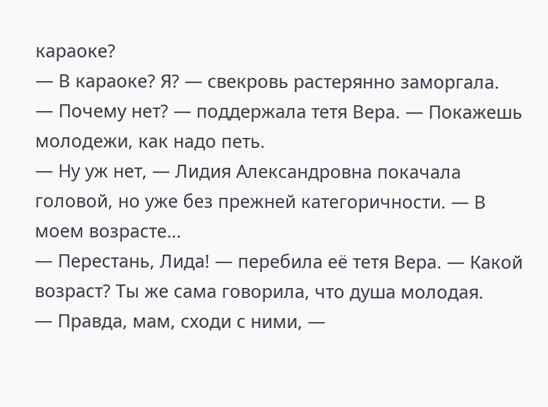караоке?
— В караоке? Я? — свекровь растерянно заморгала.
— Почему нет? — поддержала тетя Вера. — Покажешь молодежи, как надо петь.
— Ну уж нет, — Лидия Александровна покачала головой, но уже без прежней категоричности. — В моем возрасте…
— Перестань, Лида! — перебила её тетя Вера. — Какой возраст? Ты же сама говорила, что душа молодая.
— Правда, мам, сходи с ними, —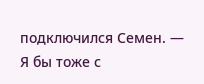подключился Семен. — Я бы тоже с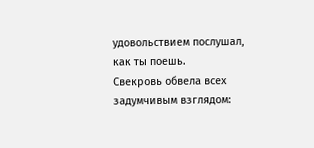удовольствием послушал, как ты поешь.
Свекровь обвела всех задумчивым взглядом: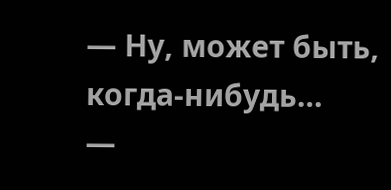— Ну, может быть, когда-нибудь…
—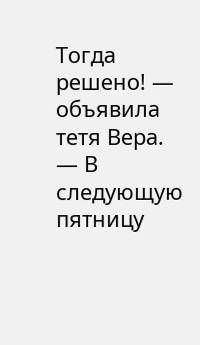Тогда решено! — объявила тетя Вера. — В следующую пятницу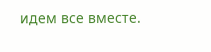идем все вместе.